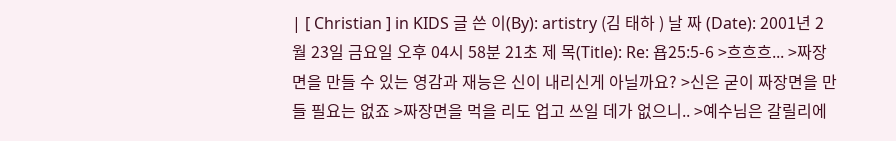| [ Christian ] in KIDS 글 쓴 이(By): artistry (김 태하 ) 날 짜 (Date): 2001년 2월 23일 금요일 오후 04시 58분 21초 제 목(Title): Re: 욥25:5-6 >흐흐흐... >짜장면을 만들 수 있는 영감과 재능은 신이 내리신게 아닐까요? >신은 굳이 짜장면을 만들 필요는 없죠 >짜장면을 먹을 리도 업고 쓰일 데가 없으니.. >예수님은 갈릴리에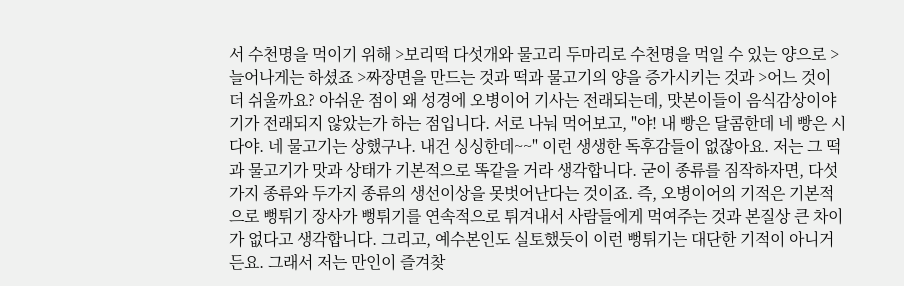서 수천명을 먹이기 위해 >보리떡 다섯개와 물고리 두마리로 수천명을 먹일 수 있는 양으로 >늘어나게는 하셨죠 >짜장면을 만드는 것과 떡과 물고기의 양을 증가시키는 것과 >어느 것이 더 쉬울까요? 아쉬운 점이 왜 성경에 오병이어 기사는 전래되는데, 맛본이들이 음식감상이야기가 전래되지 않았는가 하는 점입니다. 서로 나눠 먹어보고, "야! 내 빵은 달콤한데 네 빵은 시다야. 네 물고기는 상했구나. 내건 싱싱한데~~" 이런 생생한 독후감들이 없잖아요. 저는 그 떡과 물고기가 맛과 상태가 기본적으로 똑같을 거라 생각합니다. 굳이 종류를 짐작하자면, 다섯가지 종류와 두가지 종류의 생선이상을 못벗어난다는 것이죠. 즉, 오병이어의 기적은 기본적으로 뻥튀기 장사가 뻥튀기를 연속적으로 튀겨내서 사람들에게 먹여주는 것과 본질상 큰 차이가 없다고 생각합니다. 그리고, 예수본인도 실토했듯이 이런 뻥튀기는 대단한 기적이 아니거든요. 그래서 저는 만인이 즐겨찾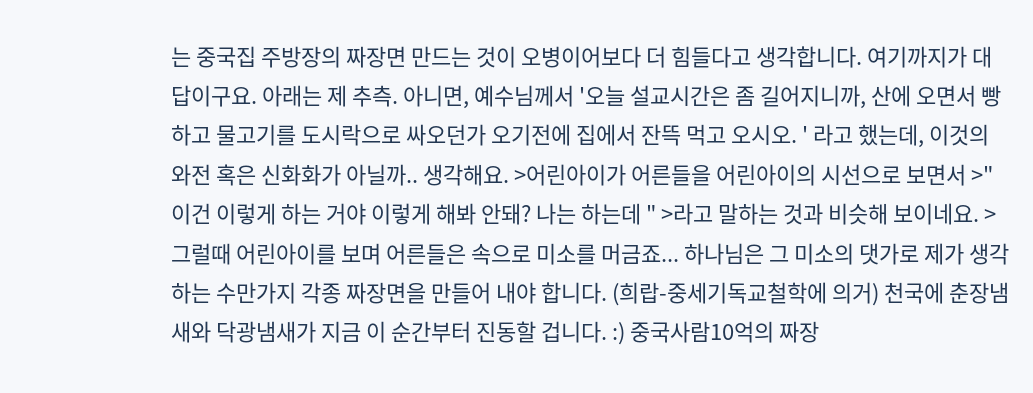는 중국집 주방장의 짜장면 만드는 것이 오병이어보다 더 힘들다고 생각합니다. 여기까지가 대답이구요. 아래는 제 추측. 아니면, 예수님께서 '오늘 설교시간은 좀 길어지니까, 산에 오면서 빵하고 물고기를 도시락으로 싸오던가 오기전에 집에서 잔뜩 먹고 오시오. ' 라고 했는데, 이것의 와전 혹은 신화화가 아닐까.. 생각해요. >어린아이가 어른들을 어린아이의 시선으로 보면서 >"이건 이렇게 하는 거야 이렇게 해봐 안돼? 나는 하는데 " >라고 말하는 것과 비슷해 보이네요. >그럴때 어린아이를 보며 어른들은 속으로 미소를 머금죠... 하나님은 그 미소의 댓가로 제가 생각하는 수만가지 각종 짜장면을 만들어 내야 합니다. (희랍-중세기독교철학에 의거) 천국에 춘장냄새와 닥광냄새가 지금 이 순간부터 진동할 겁니다. :) 중국사람10억의 짜장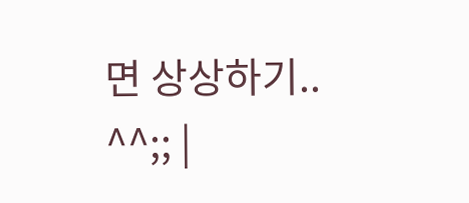면 상상하기.. ^^;; |